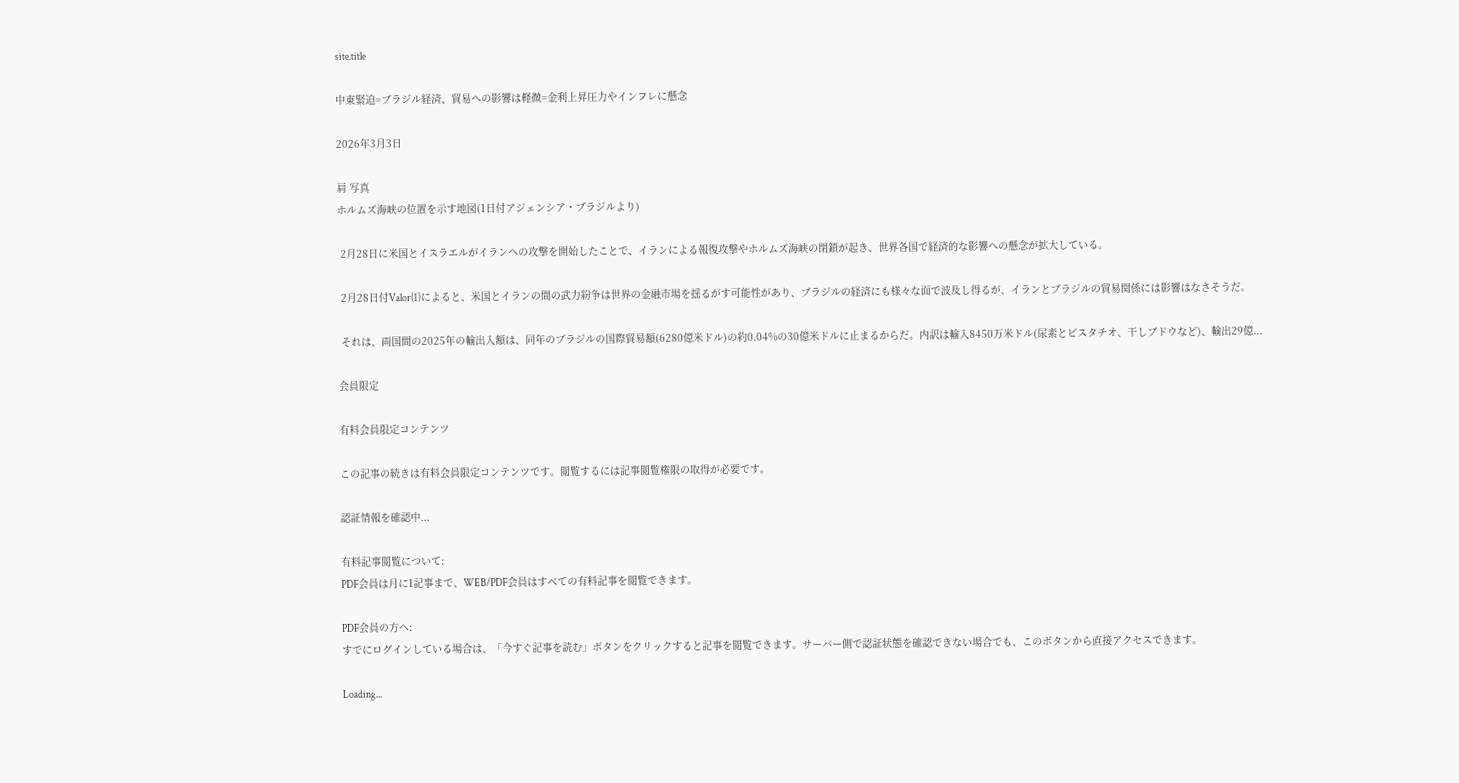site.title

中東緊迫=ブラジル経済、貿易への影響は軽微=金利上昇圧力やインフレに懸念

2026年3月3日

肩 写真
ホルムズ海峡の位置を示す地図(1日付アジェンシア・ブラジルより)

 2月28日に米国とイスラエルがイランへの攻撃を開始したことで、イランによる報復攻撃やホルムズ海峡の閉鎖が起き、世界各国で経済的な影響への懸念が拡大している。

 2月28日付Valor(1)によると、米国とイランの間の武力紛争は世界の金融市場を揺るがす可能性があり、ブラジルの経済にも様々な面で波及し得るが、イランとブラジルの貿易関係には影響はなさそうだ。

 それは、両国間の2025年の輸出入額は、同年のブラジルの国際貿易額(6280億米ドル)の約0.04%の30億米ドルに止まるからだ。内訳は輸入8450万米ドル(尿素とピスタチオ、干しブドウなど)、輸出29億...

会員限定

有料会員限定コンテンツ

この記事の続きは有料会員限定コンテンツです。閲覧するには記事閲覧権限の取得が必要です。

認証情報を確認中...

有料記事閲覧について:
PDF会員は月に1記事まで、WEB/PDF会員はすべての有料記事を閲覧できます。

PDF会員の方へ:
すでにログインしている場合は、「今すぐ記事を読む」ボタンをクリックすると記事を閲覧できます。サーバー側で認証状態を確認できない場合でも、このボタンから直接アクセスできます。

Loading...